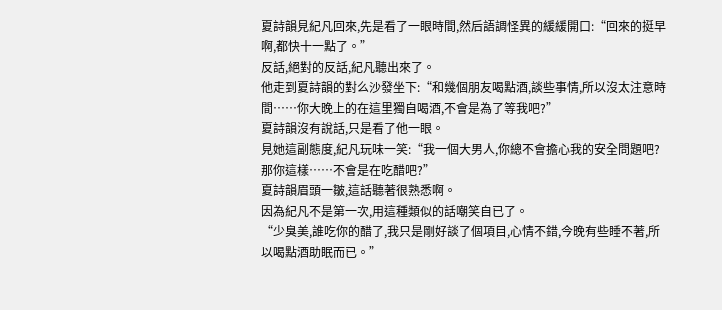夏詩韻見紀凡回來,先是看了一眼時間,然后語調怪異的緩緩開口:“回來的挺早啊,都快十一點了。”
反話,絕對的反話,紀凡聽出來了。
他走到夏詩韻的對么沙發坐下:“和幾個朋友喝點酒,談些事情,所以沒太注意時間……你大晚上的在這里獨自喝酒,不會是為了等我吧?”
夏詩韻沒有說話,只是看了他一眼。
見她這副態度,紀凡玩味一笑:“我一個大男人,你總不會擔心我的安全問題吧?那你這樣……不會是在吃醋吧?”
夏詩韻眉頭一皺,這話聽著很熟悉啊。
因為紀凡不是第一次,用這種類似的話嘲笑自已了。
“少臭美,誰吃你的醋了,我只是剛好談了個項目,心情不錯,今晚有些睡不著,所以喝點酒助眠而已。”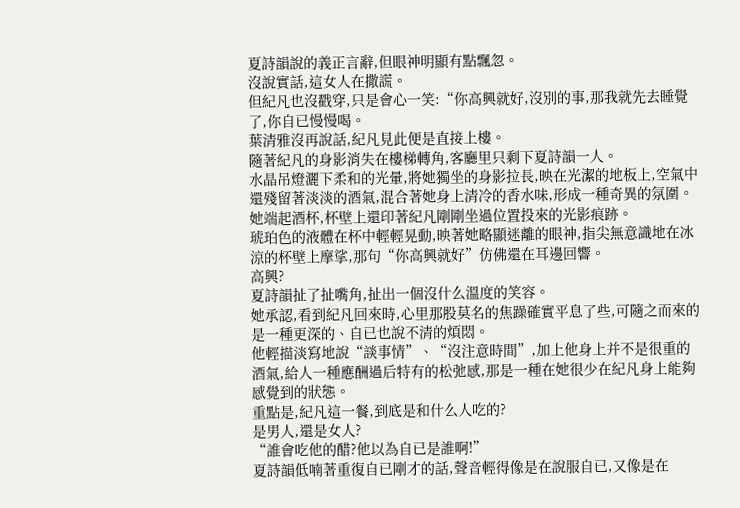夏詩韻說的義正言辭,但眼神明顯有點飄忽。
沒說實話,這女人在撒謊。
但紀凡也沒戳穿,只是會心一笑:“你高興就好,沒別的事,那我就先去睡覺了,你自已慢慢喝。
葉清雅沒再說話,紀凡見此便是直接上樓。
隨著紀凡的身影消失在樓梯轉角,客廳里只剩下夏詩韻一人。
水晶吊燈灑下柔和的光暈,將她獨坐的身影拉長,映在光潔的地板上,空氣中還殘留著淡淡的酒氣,混合著她身上清冷的香水味,形成一種奇異的氛圍。
她端起酒杯,杯壁上還印著紀凡剛剛坐過位置投來的光影痕跡。
琥珀色的液體在杯中輕輕晃動,映著她略顯迷離的眼神,指尖無意識地在冰涼的杯壁上摩挲,那句“你高興就好”仿佛還在耳邊回響。
高興?
夏詩韻扯了扯嘴角,扯出一個沒什么溫度的笑容。
她承認,看到紀凡回來時,心里那股莫名的焦躁確實平息了些,可隨之而來的是一種更深的、自已也說不清的煩悶。
他輕描淡寫地說“談事情”、“沒注意時間”,加上他身上并不是很重的酒氣,給人一種應酬過后特有的松弛感,那是一種在她很少在紀凡身上能夠感覺到的狀態。
重點是,紀凡這一餐,到底是和什么人吃的?
是男人,還是女人?
“誰會吃他的醋?他以為自已是誰啊!”
夏詩韻低喃著重復自已剛才的話,聲音輕得像是在說服自已,又像是在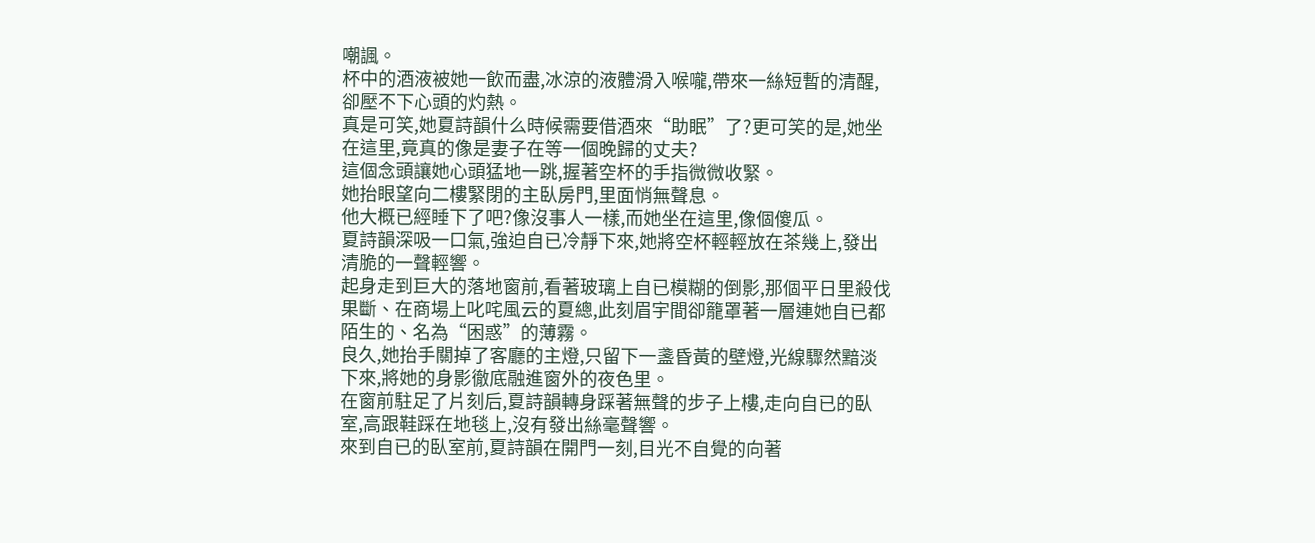嘲諷。
杯中的酒液被她一飲而盡,冰涼的液體滑入喉嚨,帶來一絲短暫的清醒,卻壓不下心頭的灼熱。
真是可笑,她夏詩韻什么時候需要借酒來“助眠”了?更可笑的是,她坐在這里,竟真的像是妻子在等一個晚歸的丈夫?
這個念頭讓她心頭猛地一跳,握著空杯的手指微微收緊。
她抬眼望向二樓緊閉的主臥房門,里面悄無聲息。
他大概已經睡下了吧?像沒事人一樣,而她坐在這里,像個傻瓜。
夏詩韻深吸一口氣,強迫自已冷靜下來,她將空杯輕輕放在茶幾上,發出清脆的一聲輕響。
起身走到巨大的落地窗前,看著玻璃上自已模糊的倒影,那個平日里殺伐果斷、在商場上叱咤風云的夏總,此刻眉宇間卻籠罩著一層連她自已都陌生的、名為“困惑”的薄霧。
良久,她抬手關掉了客廳的主燈,只留下一盞昏黃的壁燈,光線驟然黯淡下來,將她的身影徹底融進窗外的夜色里。
在窗前駐足了片刻后,夏詩韻轉身踩著無聲的步子上樓,走向自已的臥室,高跟鞋踩在地毯上,沒有發出絲毫聲響。
來到自已的臥室前,夏詩韻在開門一刻,目光不自覺的向著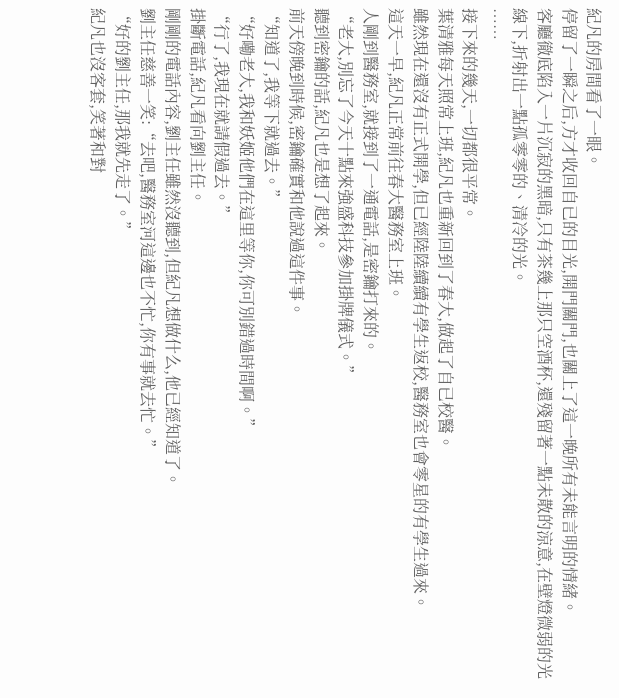紀凡的房間看了一眼。
停留了一瞬之后,方才收回自已的目光,開門關門,也關上了這一晚所有未能言明的情緒。
客廳徹底陷入一片沉寂的黑暗,只有茶幾上那只空酒杯,還殘留著一點未散的涼意,在壁燈微弱的光線下,折射出一點孤零零的、清冷的光。
……
接下來的幾天,一切都很平常。
葉清雅每天照常上班,紀凡也重新回到了春大,做起了自已校醫。
雖然現在還沒有正式開學,但已經陸陸續續有學生返校,醫務室也會零星的有學生過來。
這天一早,紀凡正常前往春大醫務室上班。
人剛到醫務室,就接到了一通電話,是密鑰打來的。
“老大,別忘了今天十點來強盛科技參加掛牌儀式。”
聽到密鑰的話,紀凡也是想了起來。
前天傍晚到時候,密鑰確實和他說過這件事。
“知道了,我等下就過去。”
“好嘞老大,我和妖姬他們在這里等你,你可別錯過時間啊。”
“行了,我現在就請假過去。”
掛斷電話,紀凡看向劉主任。
剛剛的電話內容,劉主任雖然沒聽到,但紀凡想做什么,他已經知道了。
劉主任慈善一笑:“去吧,醫務室河這邊也不忙,你有事就去忙。”
“好的劉主任,那我就先走了。”
紀凡也沒客套,笑著和對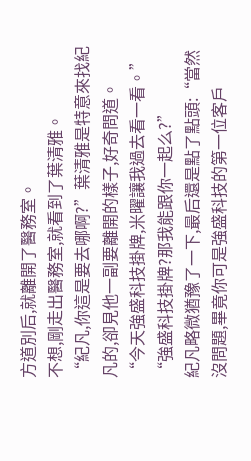方道別后,就離開了醫務室。
不想,剛走出醫務室,就看到了葉清雅。
“紀凡,你這是要去哪啊?”葉清雅是特意來找紀凡的,卻見他一副要離開的樣子,好奇問道。
“今天強盛科技掛牌,米曜讓我過去看一看。”
“強盛科技掛牌?那我能跟你一起么?”
紀凡略微猶豫了一下,最后還是點了點頭:“當然沒問題,畢竟你可是強盛科技的第一位客戶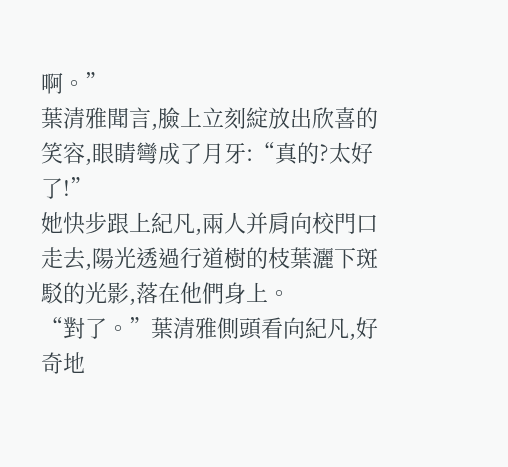啊。”
葉清雅聞言,臉上立刻綻放出欣喜的笑容,眼睛彎成了月牙:“真的?太好了!”
她快步跟上紀凡,兩人并肩向校門口走去,陽光透過行道樹的枝葉灑下斑駁的光影,落在他們身上。
“對了。”葉清雅側頭看向紀凡,好奇地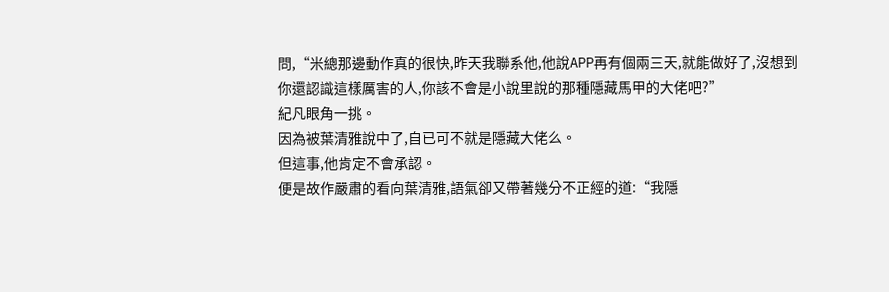問,“米總那邊動作真的很快,昨天我聯系他,他說APP再有個兩三天,就能做好了,沒想到你還認識這樣厲害的人,你該不會是小說里說的那種隱藏馬甲的大佬吧?”
紀凡眼角一挑。
因為被葉清雅說中了,自已可不就是隱藏大佬么。
但這事,他肯定不會承認。
便是故作嚴肅的看向葉清雅,語氣卻又帶著幾分不正經的道:“我隱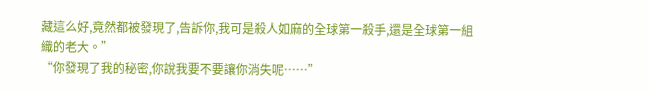藏這么好,竟然都被發現了,告訴你,我可是殺人如麻的全球第一殺手,還是全球第一組織的老大。”
“你發現了我的秘密,你說我要不要讓你消失呢……”